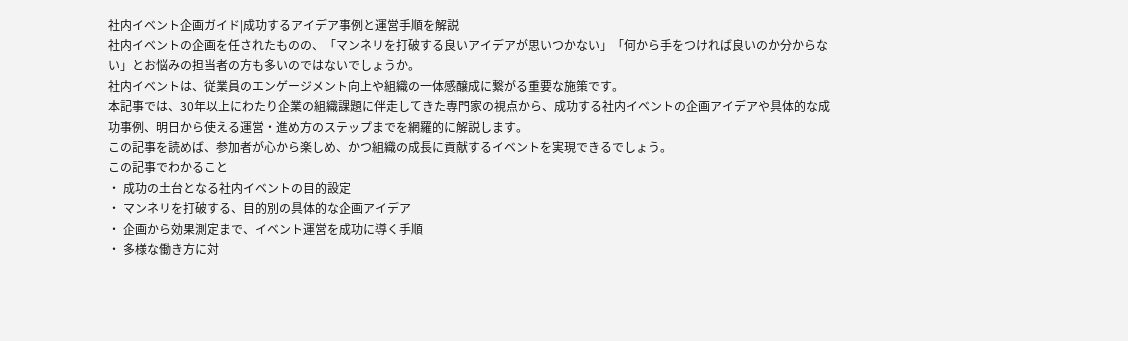社内イベント企画ガイド|成功するアイデア事例と運営手順を解説
社内イベントの企画を任されたものの、「マンネリを打破する良いアイデアが思いつかない」「何から手をつければ良いのか分からない」とお悩みの担当者の方も多いのではないでしょうか。
社内イベントは、従業員のエンゲージメント向上や組織の一体感醸成に繋がる重要な施策です。
本記事では、30年以上にわたり企業の組織課題に伴走してきた専門家の視点から、成功する社内イベントの企画アイデアや具体的な成功事例、明日から使える運営・進め方のステップまでを網羅的に解説します。
この記事を読めば、参加者が心から楽しめ、かつ組織の成長に貢献するイベントを実現できるでしょう。
この記事でわかること
・ 成功の土台となる社内イベントの目的設定
・ マンネリを打破する、目的別の具体的な企画アイデア
・ 企画から効果測定まで、イベント運営を成功に導く手順
・ 多様な働き方に対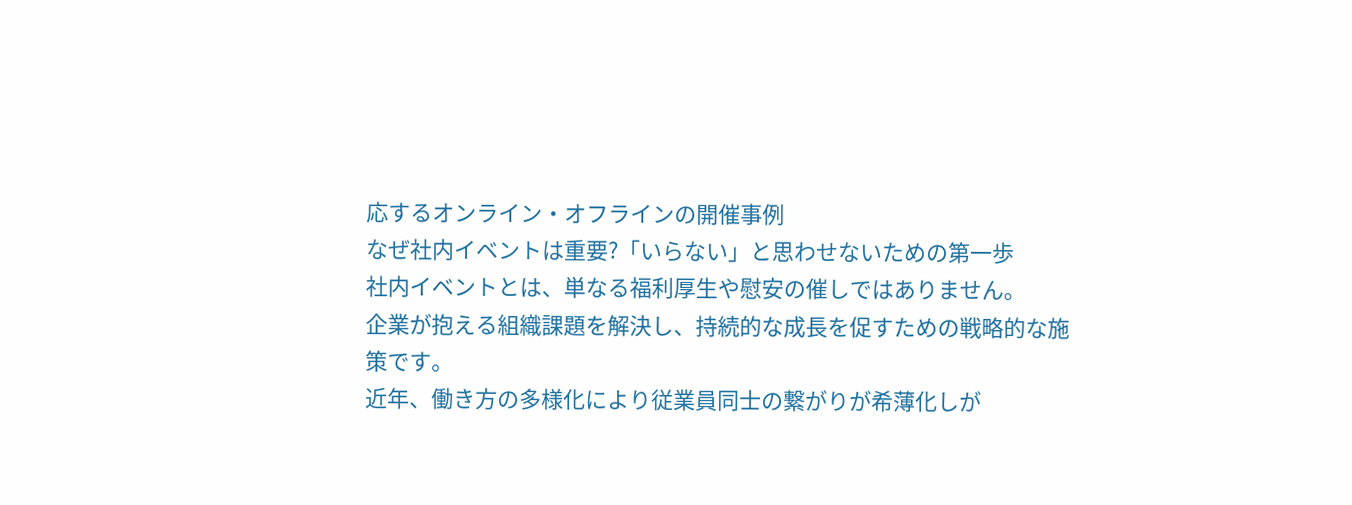応するオンライン・オフラインの開催事例
なぜ社内イベントは重要?「いらない」と思わせないための第一歩
社内イベントとは、単なる福利厚生や慰安の催しではありません。
企業が抱える組織課題を解決し、持続的な成長を促すための戦略的な施策です。
近年、働き方の多様化により従業員同士の繋がりが希薄化しが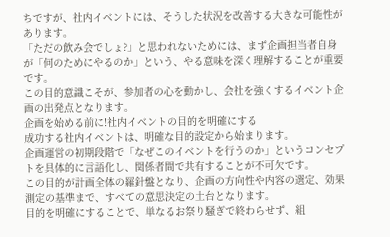ちですが、社内イベントには、そうした状況を改善する大きな可能性があります。
「ただの飲み会でしょ?」と思われないためには、まず企画担当者自身が「何のためにやるのか」という、やる意味を深く理解することが重要です。
この目的意識こそが、参加者の心を動かし、会社を強くするイベント企画の出発点となります。
企画を始める前に!社内イベントの目的を明確にする
成功する社内イベントは、明確な目的設定から始まります。
企画運営の初期段階で「なぜこのイベントを行うのか」というコンセプトを具体的に言語化し、関係者間で共有することが不可欠です。
この目的が計画全体の羅針盤となり、企画の方向性や内容の選定、効果測定の基準まで、すべての意思決定の土台となります。
目的を明確にすることで、単なるお祭り騒ぎで終わらせず、組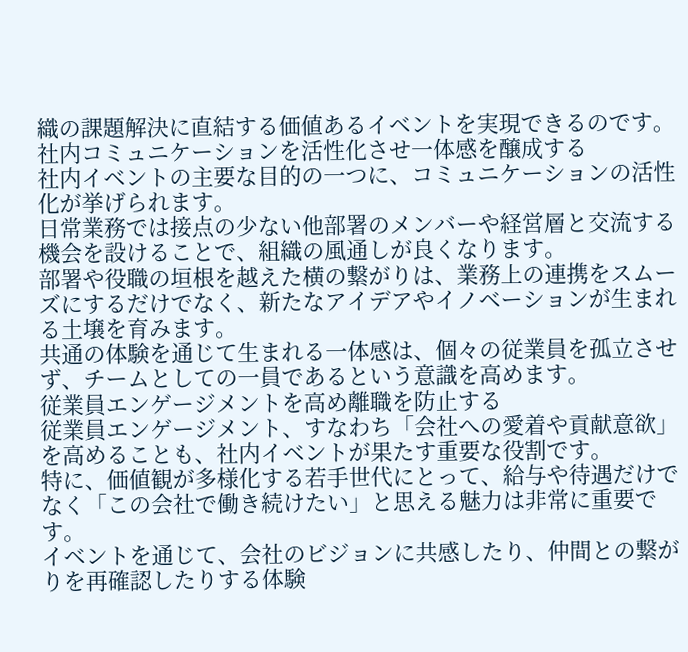織の課題解決に直結する価値あるイベントを実現できるのです。
社内コミュニケーションを活性化させ一体感を醸成する
社内イベントの主要な目的の一つに、コミュニケーションの活性化が挙げられます。
日常業務では接点の少ない他部署のメンバーや経営層と交流する機会を設けることで、組織の風通しが良くなります。
部署や役職の垣根を越えた横の繋がりは、業務上の連携をスムーズにするだけでなく、新たなアイデアやイノベーションが生まれる土壌を育みます。
共通の体験を通じて生まれる一体感は、個々の従業員を孤立させず、チームとしての一員であるという意識を高めます。
従業員エンゲージメントを高め離職を防止する
従業員エンゲージメント、すなわち「会社への愛着や貢献意欲」を高めることも、社内イベントが果たす重要な役割です。
特に、価値観が多様化する若手世代にとって、給与や待遇だけでなく「この会社で働き続けたい」と思える魅力は非常に重要です。
イベントを通じて、会社のビジョンに共感したり、仲間との繋がりを再確認したりする体験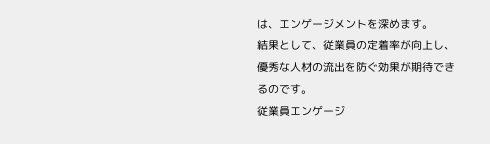は、エンゲージメントを深めます。
結果として、従業員の定着率が向上し、優秀な人材の流出を防ぐ効果が期待できるのです。
従業員エンゲージ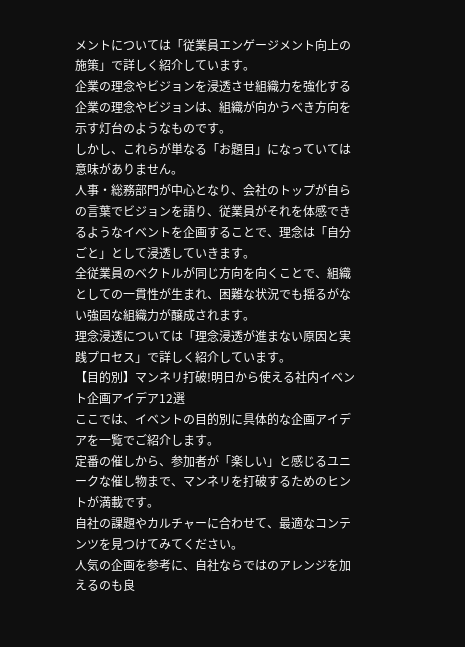メントについては「従業員エンゲージメント向上の施策」で詳しく紹介しています。
企業の理念やビジョンを浸透させ組織力を強化する
企業の理念やビジョンは、組織が向かうべき方向を示す灯台のようなものです。
しかし、これらが単なる「お題目」になっていては意味がありません。
人事・総務部門が中心となり、会社のトップが自らの言葉でビジョンを語り、従業員がそれを体感できるようなイベントを企画することで、理念は「自分ごと」として浸透していきます。
全従業員のベクトルが同じ方向を向くことで、組織としての一貫性が生まれ、困難な状況でも揺るがない強固な組織力が醸成されます。
理念浸透については「理念浸透が進まない原因と実践プロセス」で詳しく紹介しています。
【目的別】マンネリ打破!明日から使える社内イベント企画アイデア12選
ここでは、イベントの目的別に具体的な企画アイデアを一覧でご紹介します。
定番の催しから、参加者が「楽しい」と感じるユニークな催し物まで、マンネリを打破するためのヒントが満載です。
自社の課題やカルチャーに合わせて、最適なコンテンツを見つけてみてください。
人気の企画を参考に、自社ならではのアレンジを加えるのも良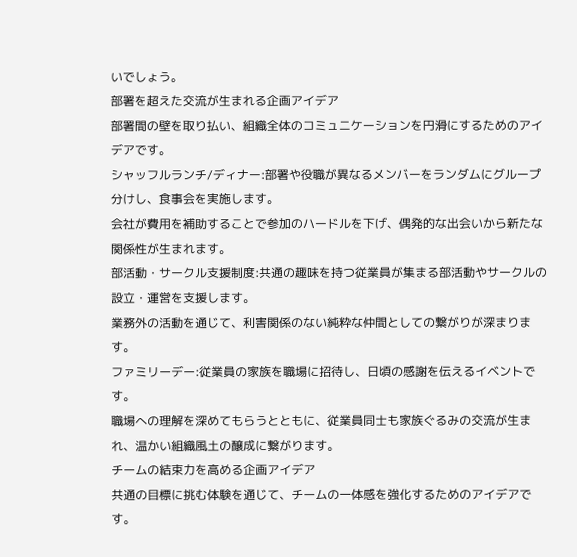いでしょう。
部署を超えた交流が生まれる企画アイデア
部署間の壁を取り払い、組織全体のコミュニケーションを円滑にするためのアイデアです。
シャッフルランチ/ディナー:部署や役職が異なるメンバーをランダムにグループ分けし、食事会を実施します。
会社が費用を補助することで参加のハードルを下げ、偶発的な出会いから新たな関係性が生まれます。
部活動・サークル支援制度:共通の趣味を持つ従業員が集まる部活動やサークルの設立・運営を支援します。
業務外の活動を通じて、利害関係のない純粋な仲間としての繋がりが深まります。
ファミリーデー:従業員の家族を職場に招待し、日頃の感謝を伝えるイベントです。
職場への理解を深めてもらうとともに、従業員同士も家族ぐるみの交流が生まれ、温かい組織風土の醸成に繋がります。
チームの結束力を高める企画アイデア
共通の目標に挑む体験を通じて、チームの一体感を強化するためのアイデアです。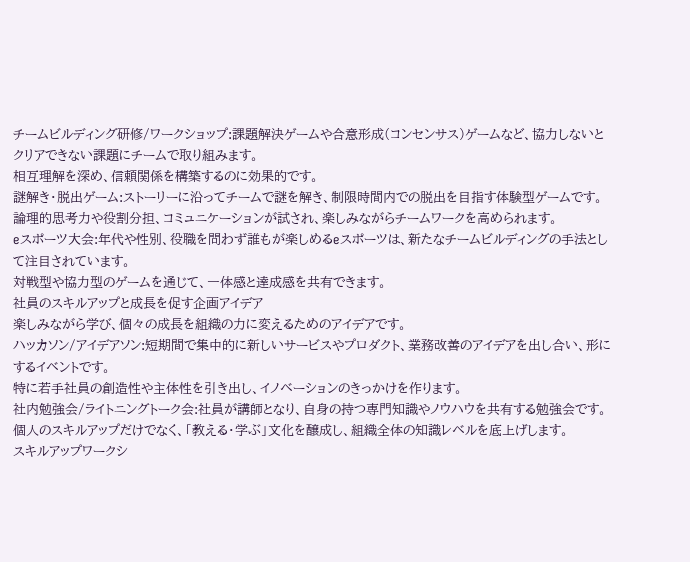チームビルディング研修/ワークショップ:課題解決ゲームや合意形成(コンセンサス)ゲームなど、協力しないとクリアできない課題にチームで取り組みます。
相互理解を深め、信頼関係を構築するのに効果的です。
謎解き・脱出ゲーム:ストーリーに沿ってチームで謎を解き、制限時間内での脱出を目指す体験型ゲームです。
論理的思考力や役割分担、コミュニケーションが試され、楽しみながらチームワークを高められます。
eスポーツ大会:年代や性別、役職を問わず誰もが楽しめるeスポーツは、新たなチームビルディングの手法として注目されています。
対戦型や協力型のゲームを通じて、一体感と達成感を共有できます。
社員のスキルアップと成長を促す企画アイデア
楽しみながら学び、個々の成長を組織の力に変えるためのアイデアです。
ハッカソン/アイデアソン:短期間で集中的に新しいサービスやプロダクト、業務改善のアイデアを出し合い、形にするイベントです。
特に若手社員の創造性や主体性を引き出し、イノベーションのきっかけを作ります。
社内勉強会/ライトニングトーク会:社員が講師となり、自身の持つ専門知識やノウハウを共有する勉強会です。
個人のスキルアップだけでなく、「教える・学ぶ」文化を醸成し、組織全体の知識レベルを底上げします。
スキルアップワークシ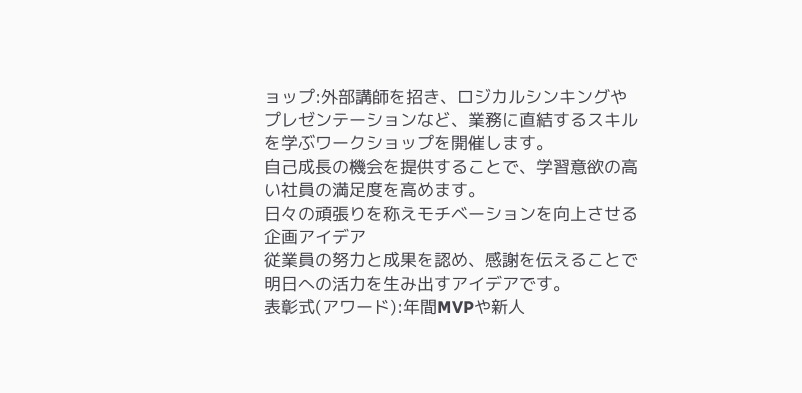ョップ:外部講師を招き、ロジカルシンキングやプレゼンテーションなど、業務に直結するスキルを学ぶワークショップを開催します。
自己成長の機会を提供することで、学習意欲の高い社員の満足度を高めます。
日々の頑張りを称えモチベーションを向上させる企画アイデア
従業員の努力と成果を認め、感謝を伝えることで明日への活力を生み出すアイデアです。
表彰式(アワード):年間MVPや新人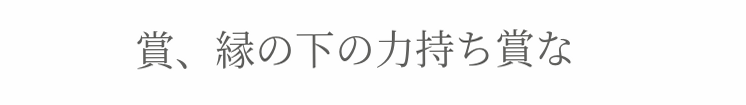賞、縁の下の力持ち賞な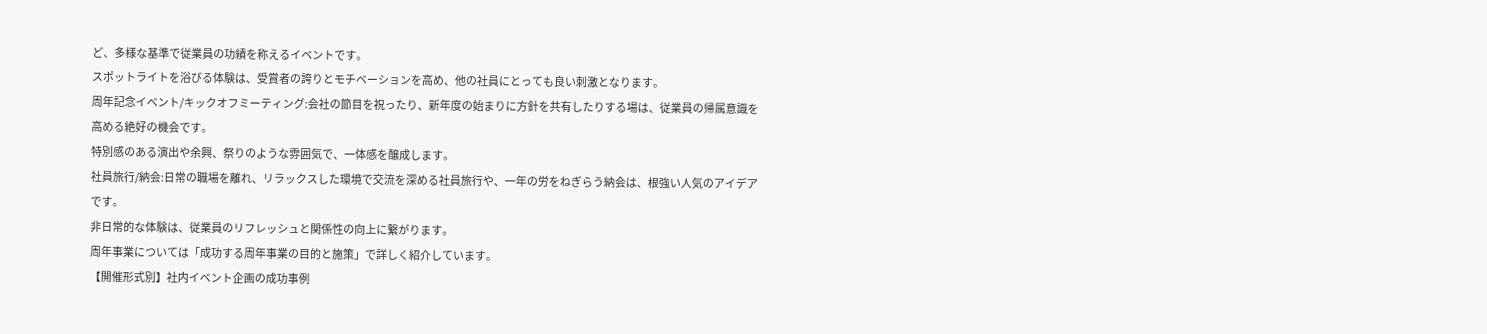ど、多様な基準で従業員の功績を称えるイベントです。
スポットライトを浴びる体験は、受賞者の誇りとモチベーションを高め、他の社員にとっても良い刺激となります。
周年記念イベント/キックオフミーティング:会社の節目を祝ったり、新年度の始まりに方針を共有したりする場は、従業員の帰属意識を高める絶好の機会です。
特別感のある演出や余興、祭りのような雰囲気で、一体感を醸成します。
社員旅行/納会:日常の職場を離れ、リラックスした環境で交流を深める社員旅行や、一年の労をねぎらう納会は、根強い人気のアイデアです。
非日常的な体験は、従業員のリフレッシュと関係性の向上に繋がります。
周年事業については「成功する周年事業の目的と施策」で詳しく紹介しています。
【開催形式別】社内イベント企画の成功事例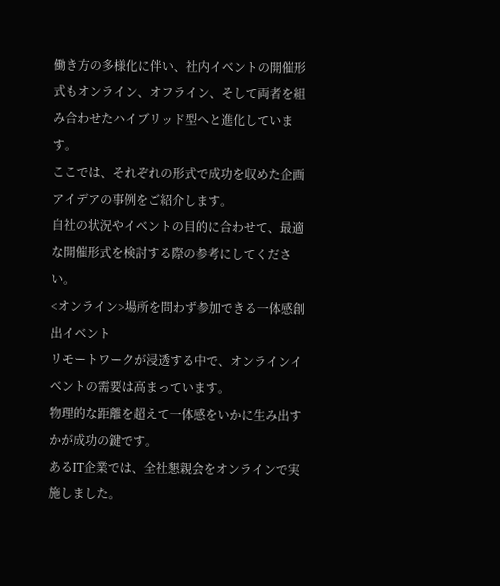働き方の多様化に伴い、社内イベントの開催形式もオンライン、オフライン、そして両者を組み合わせたハイブリッド型へと進化しています。
ここでは、それぞれの形式で成功を収めた企画アイデアの事例をご紹介します。
自社の状況やイベントの目的に合わせて、最適な開催形式を検討する際の参考にしてください。
<オンライン>場所を問わず参加できる一体感創出イベント
リモートワークが浸透する中で、オンラインイベントの需要は高まっています。
物理的な距離を超えて一体感をいかに生み出すかが成功の鍵です。
あるIT企業では、全社懇親会をオンラインで実施しました。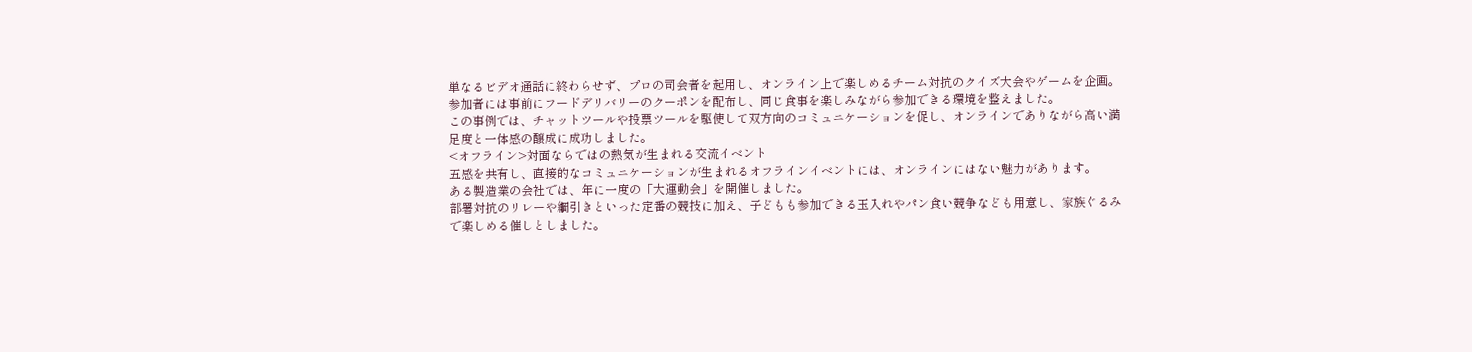単なるビデオ通話に終わらせず、プロの司会者を起用し、オンライン上で楽しめるチーム対抗のクイズ大会やゲームを企画。
参加者には事前にフードデリバリーのクーポンを配布し、同じ食事を楽しみながら参加できる環境を整えました。
この事例では、チャットツールや投票ツールを駆使して双方向のコミュニケーションを促し、オンラインでありながら高い満足度と一体感の醸成に成功しました。
<オフライン>対面ならではの熱気が生まれる交流イベント
五感を共有し、直接的なコミュニケーションが生まれるオフラインイベントには、オンラインにはない魅力があります。
ある製造業の会社では、年に一度の「大運動会」を開催しました。
部署対抗のリレーや綱引きといった定番の競技に加え、子どもも参加できる玉入れやパン食い競争なども用意し、家族ぐるみで楽しめる催しとしました。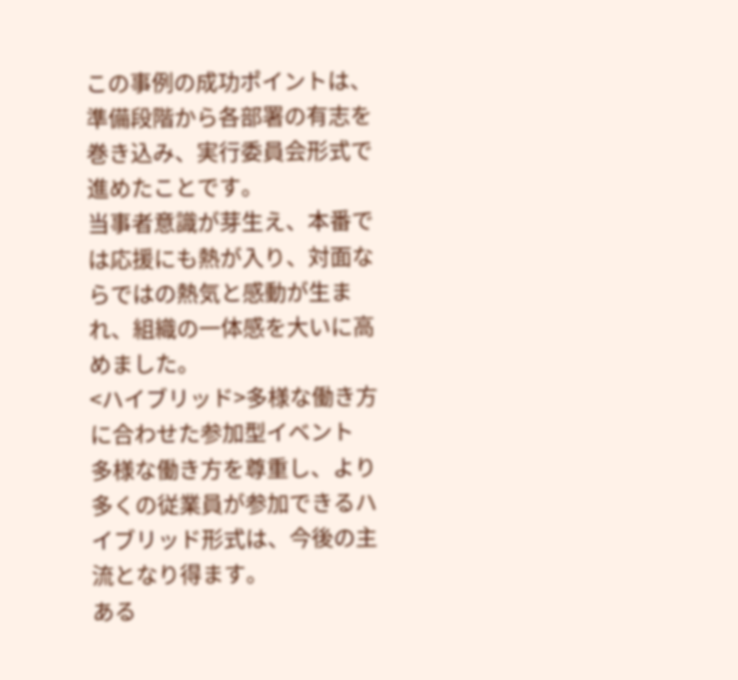この事例の成功ポイントは、準備段階から各部署の有志を巻き込み、実行委員会形式で進めたことです。
当事者意識が芽生え、本番では応援にも熱が入り、対面ならではの熱気と感動が生まれ、組織の一体感を大いに高めました。
<ハイブリッド>多様な働き方に合わせた参加型イベント
多様な働き方を尊重し、より多くの従業員が参加できるハイブリッド形式は、今後の主流となり得ます。
ある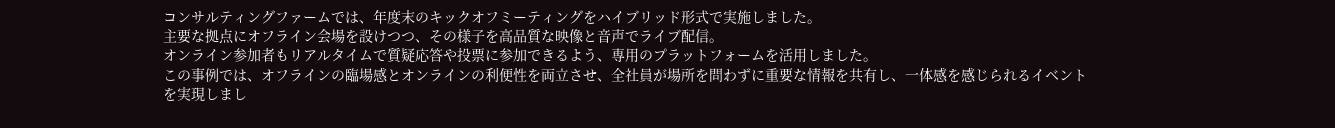コンサルティングファームでは、年度末のキックオフミーティングをハイブリッド形式で実施しました。
主要な拠点にオフライン会場を設けつつ、その様子を高品質な映像と音声でライブ配信。
オンライン参加者もリアルタイムで質疑応答や投票に参加できるよう、専用のプラットフォームを活用しました。
この事例では、オフラインの臨場感とオンラインの利便性を両立させ、全社員が場所を問わずに重要な情報を共有し、一体感を感じられるイベントを実現しまし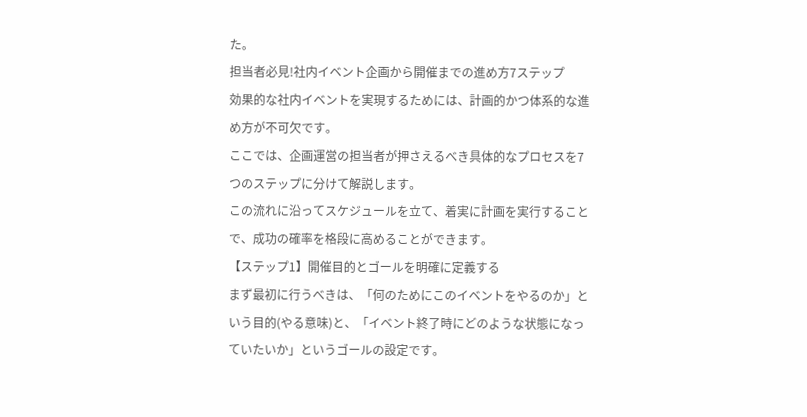た。
担当者必見!社内イベント企画から開催までの進め方7ステップ
効果的な社内イベントを実現するためには、計画的かつ体系的な進め方が不可欠です。
ここでは、企画運営の担当者が押さえるべき具体的なプロセスを7つのステップに分けて解説します。
この流れに沿ってスケジュールを立て、着実に計画を実行することで、成功の確率を格段に高めることができます。
【ステップ1】開催目的とゴールを明確に定義する
まず最初に行うべきは、「何のためにこのイベントをやるのか」という目的(やる意味)と、「イベント終了時にどのような状態になっていたいか」というゴールの設定です。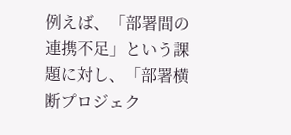例えば、「部署間の連携不足」という課題に対し、「部署横断プロジェク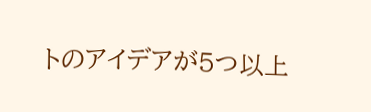トのアイデアが5つ以上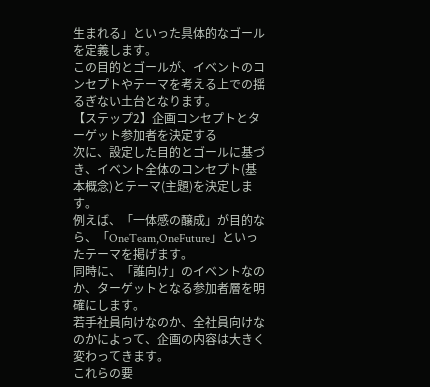生まれる」といった具体的なゴールを定義します。
この目的とゴールが、イベントのコンセプトやテーマを考える上での揺るぎない土台となります。
【ステップ2】企画コンセプトとターゲット参加者を決定する
次に、設定した目的とゴールに基づき、イベント全体のコンセプト(基本概念)とテーマ(主題)を決定します。
例えば、「一体感の醸成」が目的なら、「OneTeam,OneFuture」といったテーマを掲げます。
同時に、「誰向け」のイベントなのか、ターゲットとなる参加者層を明確にします。
若手社員向けなのか、全社員向けなのかによって、企画の内容は大きく変わってきます。
これらの要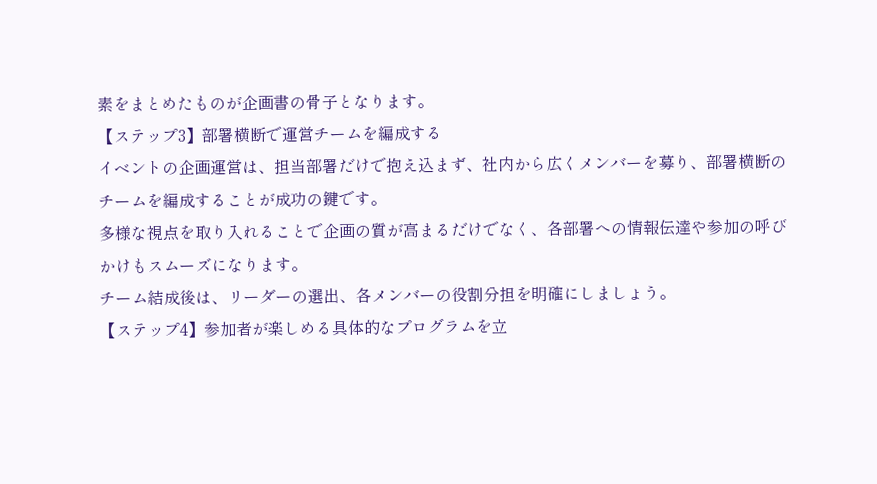素をまとめたものが企画書の骨子となります。
【ステップ3】部署横断で運営チームを編成する
イベントの企画運営は、担当部署だけで抱え込まず、社内から広くメンバーを募り、部署横断のチームを編成することが成功の鍵です。
多様な視点を取り入れることで企画の質が高まるだけでなく、各部署への情報伝達や参加の呼びかけもスムーズになります。
チーム結成後は、リーダーの選出、各メンバーの役割分担を明確にしましょう。
【ステップ4】参加者が楽しめる具体的なプログラムを立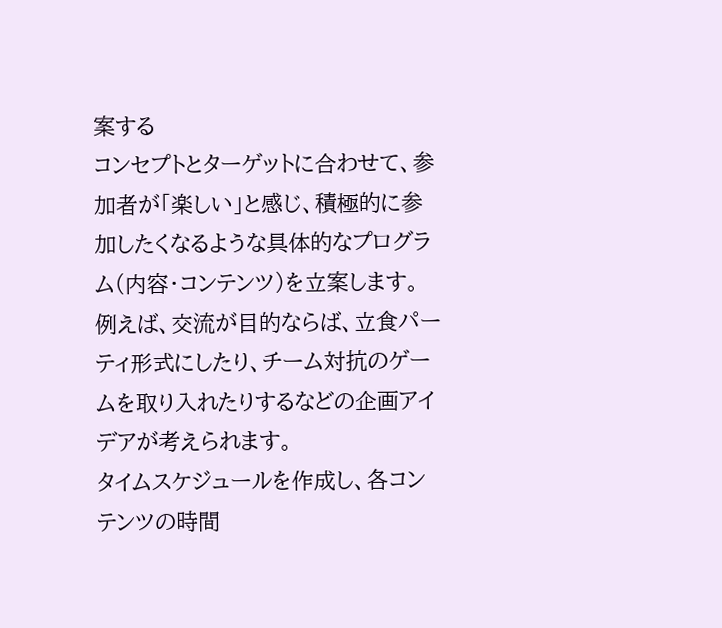案する
コンセプトとターゲットに合わせて、参加者が「楽しい」と感じ、積極的に参加したくなるような具体的なプログラム(内容・コンテンツ)を立案します。
例えば、交流が目的ならば、立食パーティ形式にしたり、チーム対抗のゲームを取り入れたりするなどの企画アイデアが考えられます。
タイムスケジュールを作成し、各コンテンツの時間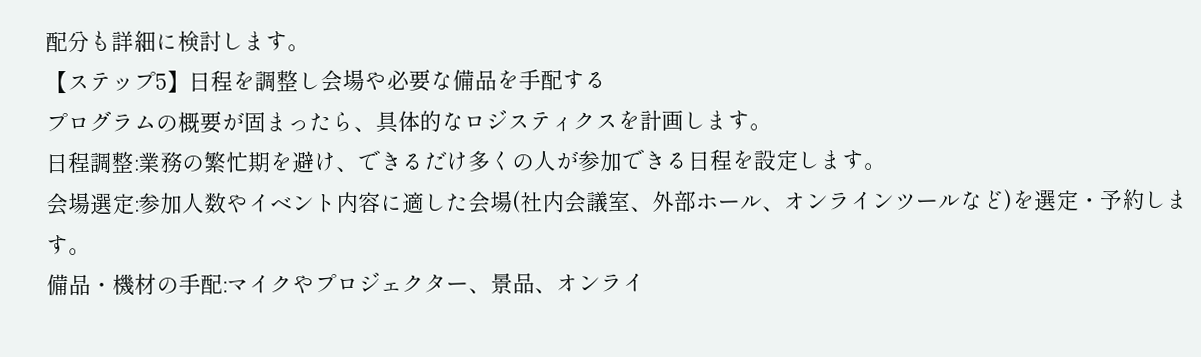配分も詳細に検討します。
【ステップ5】日程を調整し会場や必要な備品を手配する
プログラムの概要が固まったら、具体的なロジスティクスを計画します。
日程調整:業務の繁忙期を避け、できるだけ多くの人が参加できる日程を設定します。
会場選定:参加人数やイベント内容に適した会場(社内会議室、外部ホール、オンラインツールなど)を選定・予約します。
備品・機材の手配:マイクやプロジェクター、景品、オンライ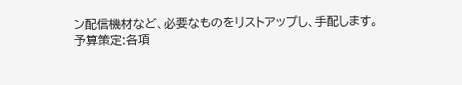ン配信機材など、必要なものをリストアップし、手配します。
予算策定:各項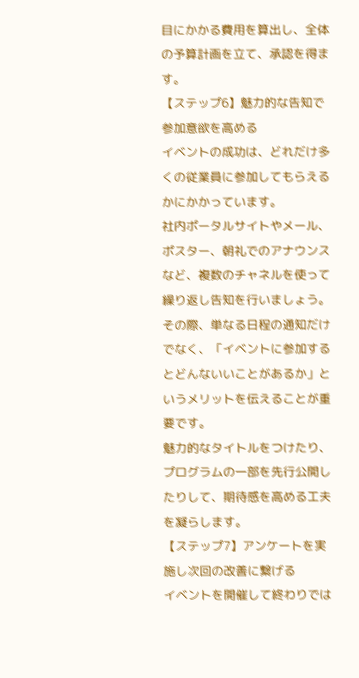目にかかる費用を算出し、全体の予算計画を立て、承認を得ます。
【ステップ6】魅力的な告知で参加意欲を高める
イベントの成功は、どれだけ多くの従業員に参加してもらえるかにかかっています。
社内ポータルサイトやメール、ポスター、朝礼でのアナウンスなど、複数のチャネルを使って繰り返し告知を行いましょう。
その際、単なる日程の通知だけでなく、「イベントに参加するとどんないいことがあるか」というメリットを伝えることが重要です。
魅力的なタイトルをつけたり、プログラムの一部を先行公開したりして、期待感を高める工夫を凝らします。
【ステップ7】アンケートを実施し次回の改善に繋げる
イベントを開催して終わりでは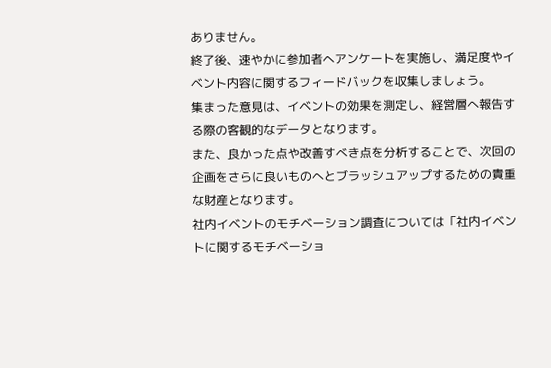ありません。
終了後、速やかに参加者へアンケートを実施し、満足度やイベント内容に関するフィードバックを収集しましょう。
集まった意見は、イベントの効果を測定し、経営層へ報告する際の客観的なデータとなります。
また、良かった点や改善すべき点を分析することで、次回の企画をさらに良いものへとブラッシュアップするための貴重な財産となります。
社内イベントのモチベーション調査については「社内イベントに関するモチベーショ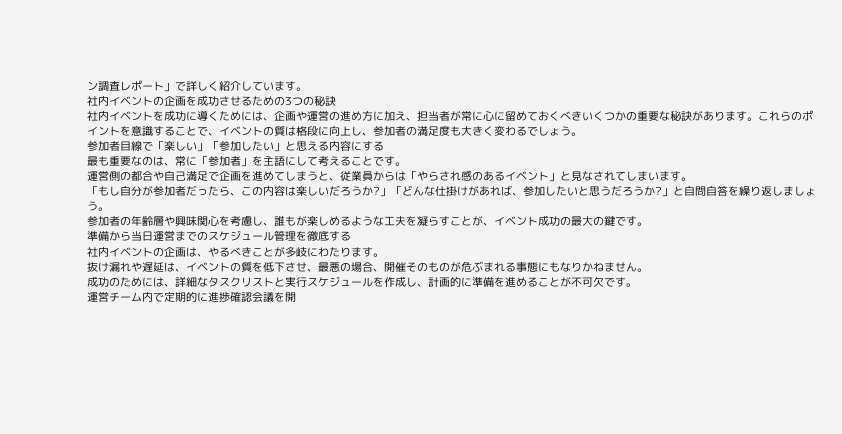ン調査レポート」で詳しく紹介しています。
社内イベントの企画を成功させるための3つの秘訣
社内イベントを成功に導くためには、企画や運営の進め方に加え、担当者が常に心に留めておくべきいくつかの重要な秘訣があります。これらのポイントを意識することで、イベントの質は格段に向上し、参加者の満足度も大きく変わるでしょう。
参加者目線で「楽しい」「参加したい」と思える内容にする
最も重要なのは、常に「参加者」を主語にして考えることです。
運営側の都合や自己満足で企画を進めてしまうと、従業員からは「やらされ感のあるイベント」と見なされてしまいます。
「もし自分が参加者だったら、この内容は楽しいだろうか?」「どんな仕掛けがあれば、参加したいと思うだろうか?」と自問自答を繰り返しましょう。
参加者の年齢層や興味関心を考慮し、誰もが楽しめるような工夫を凝らすことが、イベント成功の最大の鍵です。
準備から当日運営までのスケジュール管理を徹底する
社内イベントの企画は、やるべきことが多岐にわたります。
抜け漏れや遅延は、イベントの質を低下させ、最悪の場合、開催そのものが危ぶまれる事態にもなりかねません。
成功のためには、詳細なタスクリストと実行スケジュールを作成し、計画的に準備を進めることが不可欠です。
運営チーム内で定期的に進捗確認会議を開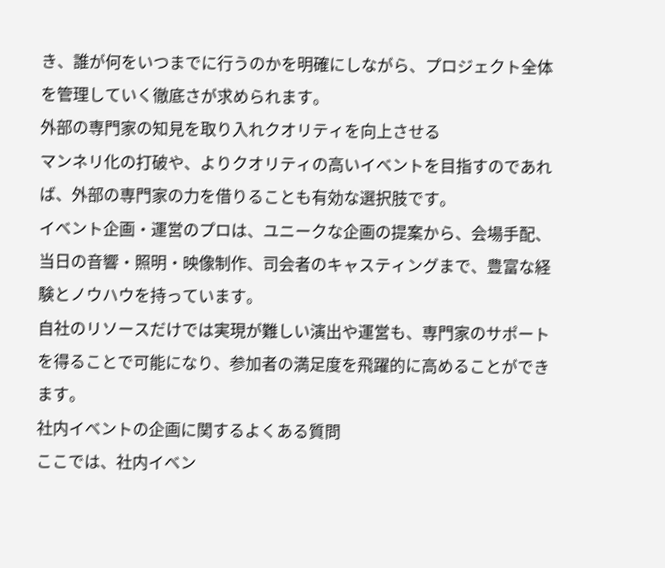き、誰が何をいつまでに行うのかを明確にしながら、プロジェクト全体を管理していく徹底さが求められます。
外部の専門家の知見を取り入れクオリティを向上させる
マンネリ化の打破や、よりクオリティの高いイベントを目指すのであれば、外部の専門家の力を借りることも有効な選択肢です。
イベント企画・運営のプロは、ユニークな企画の提案から、会場手配、当日の音響・照明・映像制作、司会者のキャスティングまで、豊富な経験とノウハウを持っています。
自社のリソースだけでは実現が難しい演出や運営も、専門家のサポートを得ることで可能になり、参加者の満足度を飛躍的に高めることができます。
社内イベントの企画に関するよくある質問
ここでは、社内イベン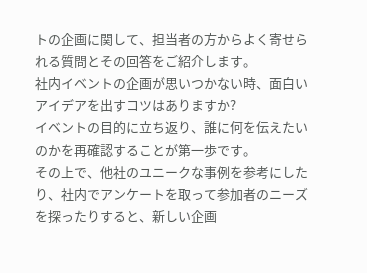トの企画に関して、担当者の方からよく寄せられる質問とその回答をご紹介します。
社内イベントの企画が思いつかない時、面白いアイデアを出すコツはありますか?
イベントの目的に立ち返り、誰に何を伝えたいのかを再確認することが第一歩です。
その上で、他社のユニークな事例を参考にしたり、社内でアンケートを取って参加者のニーズを探ったりすると、新しい企画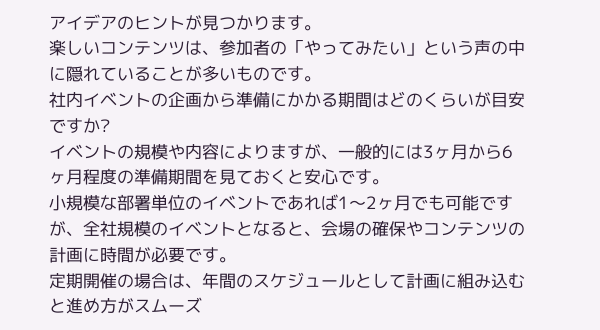アイデアのヒントが見つかります。
楽しいコンテンツは、参加者の「やってみたい」という声の中に隠れていることが多いものです。
社内イベントの企画から準備にかかる期間はどのくらいが目安ですか?
イベントの規模や内容によりますが、一般的には3ヶ月から6ヶ月程度の準備期間を見ておくと安心です。
小規模な部署単位のイベントであれば1〜2ヶ月でも可能ですが、全社規模のイベントとなると、会場の確保やコンテンツの計画に時間が必要です。
定期開催の場合は、年間のスケジュールとして計画に組み込むと進め方がスムーズ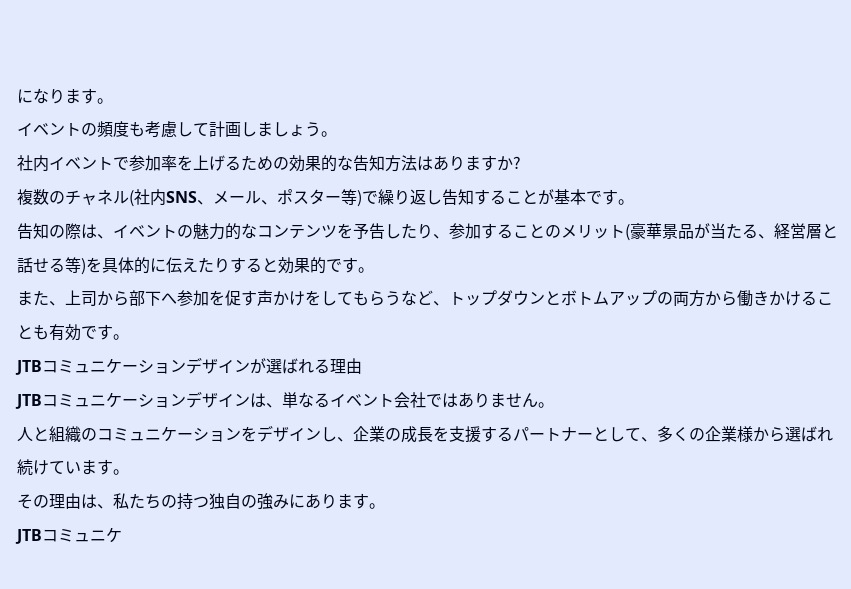になります。
イベントの頻度も考慮して計画しましょう。
社内イベントで参加率を上げるための効果的な告知方法はありますか?
複数のチャネル(社内SNS、メール、ポスター等)で繰り返し告知することが基本です。
告知の際は、イベントの魅力的なコンテンツを予告したり、参加することのメリット(豪華景品が当たる、経営層と話せる等)を具体的に伝えたりすると効果的です。
また、上司から部下へ参加を促す声かけをしてもらうなど、トップダウンとボトムアップの両方から働きかけることも有効です。
JTBコミュニケーションデザインが選ばれる理由
JTBコミュニケーションデザインは、単なるイベント会社ではありません。
人と組織のコミュニケーションをデザインし、企業の成長を支援するパートナーとして、多くの企業様から選ばれ続けています。
その理由は、私たちの持つ独自の強みにあります。
JTBコミュニケ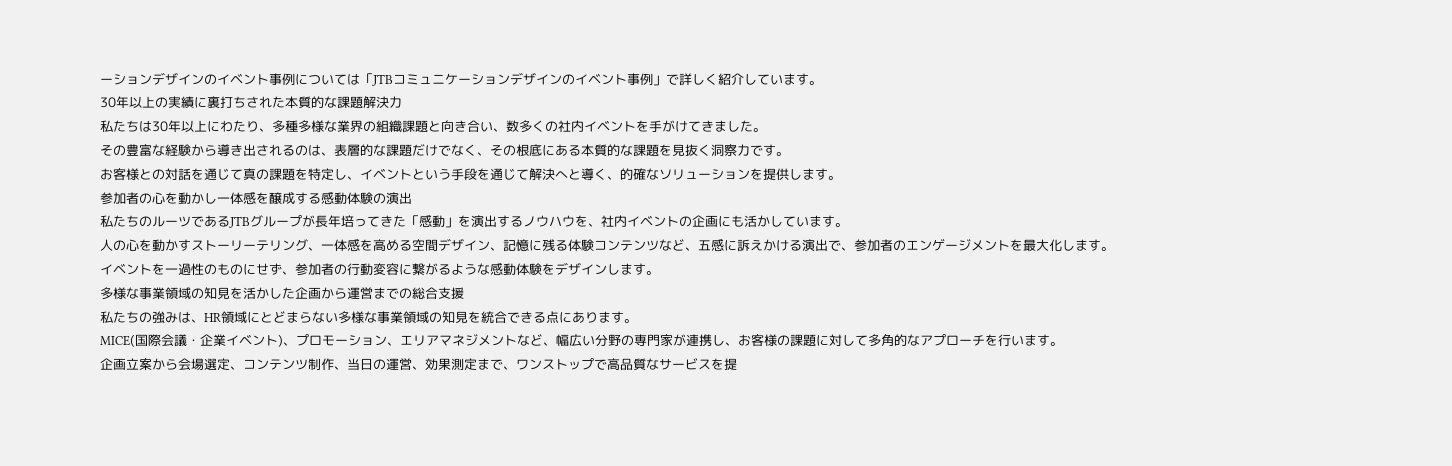ーションデザインのイベント事例については「JTBコミュニケーションデザインのイベント事例」で詳しく紹介しています。
30年以上の実績に裏打ちされた本質的な課題解決力
私たちは30年以上にわたり、多種多様な業界の組織課題と向き合い、数多くの社内イベントを手がけてきました。
その豊富な経験から導き出されるのは、表層的な課題だけでなく、その根底にある本質的な課題を見抜く洞察力です。
お客様との対話を通じて真の課題を特定し、イベントという手段を通じて解決へと導く、的確なソリューションを提供します。
参加者の心を動かし一体感を醸成する感動体験の演出
私たちのルーツであるJTBグループが長年培ってきた「感動」を演出するノウハウを、社内イベントの企画にも活かしています。
人の心を動かすストーリーテリング、一体感を高める空間デザイン、記憶に残る体験コンテンツなど、五感に訴えかける演出で、参加者のエンゲージメントを最大化します。
イベントを一過性のものにせず、参加者の行動変容に繋がるような感動体験をデザインします。
多様な事業領域の知見を活かした企画から運営までの総合支援
私たちの強みは、HR領域にとどまらない多様な事業領域の知見を統合できる点にあります。
MICE(国際会議・企業イベント)、プロモーション、エリアマネジメントなど、幅広い分野の専門家が連携し、お客様の課題に対して多角的なアプローチを行います。
企画立案から会場選定、コンテンツ制作、当日の運営、効果測定まで、ワンストップで高品質なサービスを提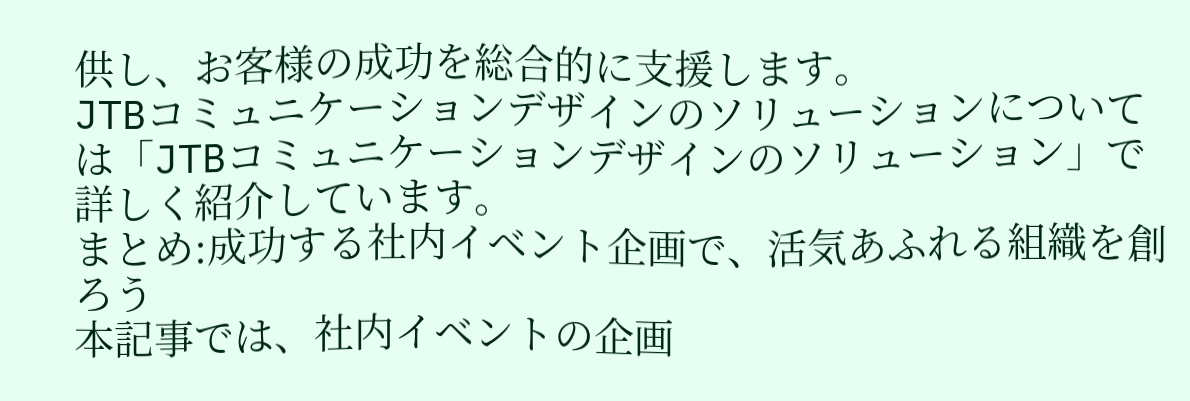供し、お客様の成功を総合的に支援します。
JTBコミュニケーションデザインのソリューションについては「JTBコミュニケーションデザインのソリューション」で詳しく紹介しています。
まとめ:成功する社内イベント企画で、活気あふれる組織を創ろう
本記事では、社内イベントの企画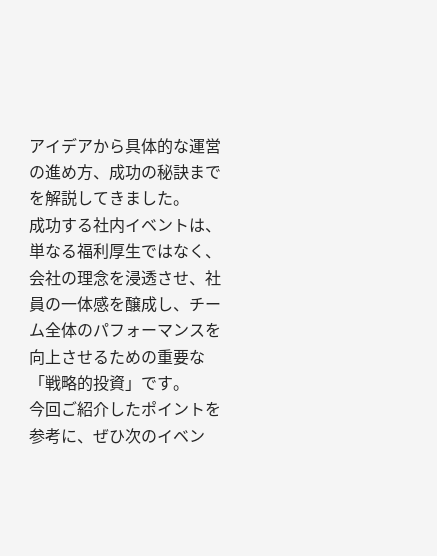アイデアから具体的な運営の進め方、成功の秘訣までを解説してきました。
成功する社内イベントは、単なる福利厚生ではなく、会社の理念を浸透させ、社員の一体感を醸成し、チーム全体のパフォーマンスを向上させるための重要な「戦略的投資」です。
今回ご紹介したポイントを参考に、ぜひ次のイベン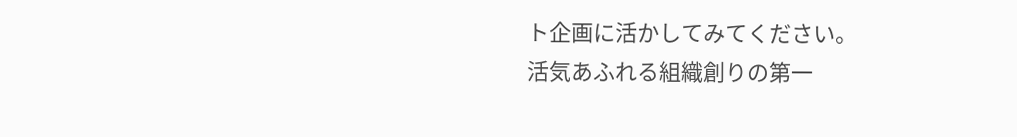ト企画に活かしてみてください。
活気あふれる組織創りの第一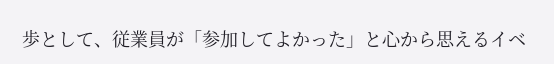歩として、従業員が「参加してよかった」と心から思えるイベ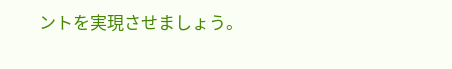ントを実現させましょう。